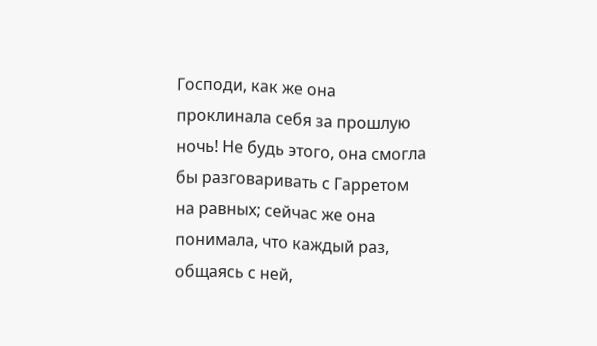Господи, как же она проклинала себя за прошлую ночь! Не будь этого, она смогла бы разговаривать с Гарретом на равных; сейчас же она понимала, что каждый раз, общаясь с ней,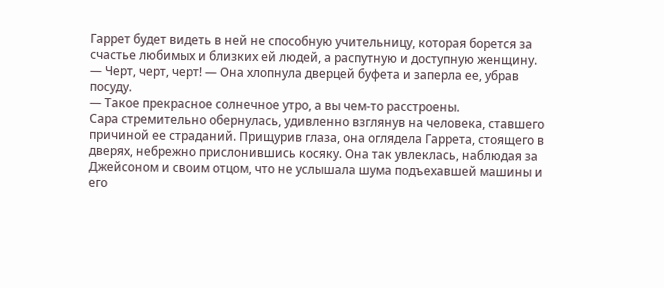Гаррет будет видеть в ней не способную учительницу, которая борется за счастье любимых и близких ей людей, а распутную и доступную женщину.
— Черт, черт, черт! — Она хлопнула дверцей буфета и заперла ее, убрав посуду.
— Такое прекрасное солнечное утро, а вы чем-то расстроены.
Сара стремительно обернулась, удивленно взглянув на человека, ставшего причиной ее страданий. Прищурив глаза, она оглядела Гаррета, стоящего в дверях, небрежно прислонившись косяку. Она так увлеклась, наблюдая за Джейсоном и своим отцом, что не услышала шума подъехавшей машины и его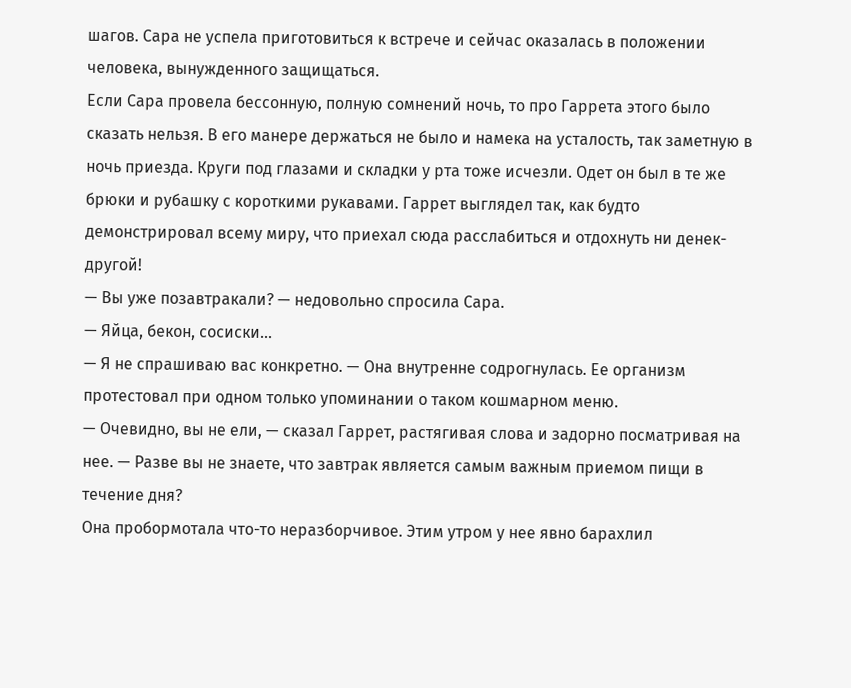шагов. Сара не успела приготовиться к встрече и сейчас оказалась в положении человека, вынужденного защищаться.
Если Сара провела бессонную, полную сомнений ночь, то про Гаррета этого было сказать нельзя. В его манере держаться не было и намека на усталость, так заметную в ночь приезда. Круги под глазами и складки у рта тоже исчезли. Одет он был в те же брюки и рубашку с короткими рукавами. Гаррет выглядел так, как будто демонстрировал всему миру, что приехал сюда расслабиться и отдохнуть ни денек-другой!
— Вы уже позавтракали? — недовольно спросила Сара.
— Яйца, бекон, сосиски…
— Я не спрашиваю вас конкретно. — Она внутренне содрогнулась. Ее организм протестовал при одном только упоминании о таком кошмарном меню.
— Очевидно, вы не ели, — сказал Гаррет, растягивая слова и задорно посматривая на нее. — Разве вы не знаете, что завтрак является самым важным приемом пищи в течение дня?
Она пробормотала что-то неразборчивое. Этим утром у нее явно барахлил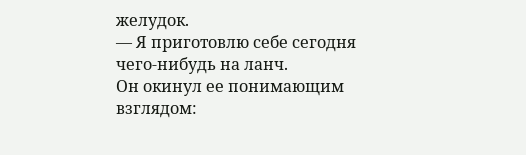желудок.
— Я приготовлю себе сегодня чего-нибудь на ланч.
Он окинул ее понимающим взглядом: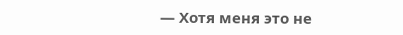— Хотя меня это не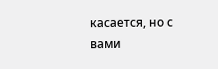касается, но с вами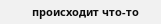происходит что-то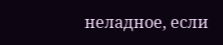неладное, если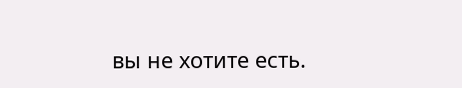вы не хотите есть.